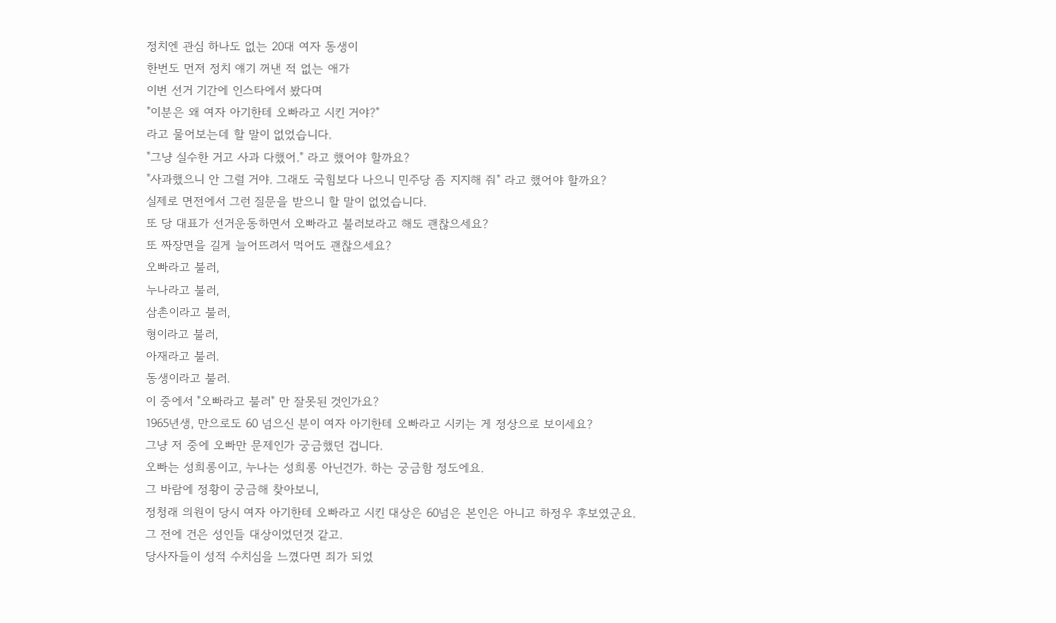정치엔 관심 하나도 없는 20대 여자 동생이
한번도 먼저 정치 얘기 꺼낸 적 없는 애가
이번 선거 기간에 인스타에서 봤다며
"이분은 왜 여자 아기한테 오빠라고 시킨 거야?"
라고 물어보는데 할 말이 없었습니다.
"그냥 실수한 거고 사과 다했어." 라고 했어야 할까요?
"사과했으니 안 그럴 거야. 그래도 국힘보다 나으니 민주당 좀 지지해 줘" 라고 했어야 할까요?
실제로 면전에서 그런 질문을 받으니 할 말이 없었습니다.
또 당 대표가 선거운동하면서 오빠라고 불러보라고 해도 괜찮으세요?
또 짜장면을 길게 늘어뜨려서 먹어도 괜찮으세요?
오빠라고 불러,
누나라고 불러,
삼촌이라고 불러,
형이라고 불러,
아재라고 불러.
동생이라고 불러.
이 중에서 "오빠라고 불러" 만 잘못된 것인가요?
1965년생, 만으로도 60 넘으신 분이 여자 아기한테 오빠라고 시키는 게 정상으로 보이세요?
그냥 저 중에 오빠만 문제인가 궁금했던 겁니다.
오빠는 성희롱이고, 누나는 성희롱 아닌건가. 하는 궁금함 정도에요.
그 바람에 정황이 궁금해 찾아보니,
정청래 의원이 당시 여자 아기한테 오빠라고 시킨 대상은 60넘은 본인은 아니고 하정우 후보였군요.
그 전에 건은 성인들 대상이었던것 같고.
당사자들이 성적 수치심을 느꼈다면 죄가 되었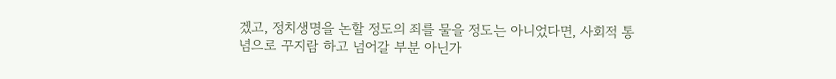겠고, 정치생명을 논할 정도의 죄를 물을 정도는 아니었다면, 사회적 통념으로 꾸지람 하고 넘어갈 부분 아닌가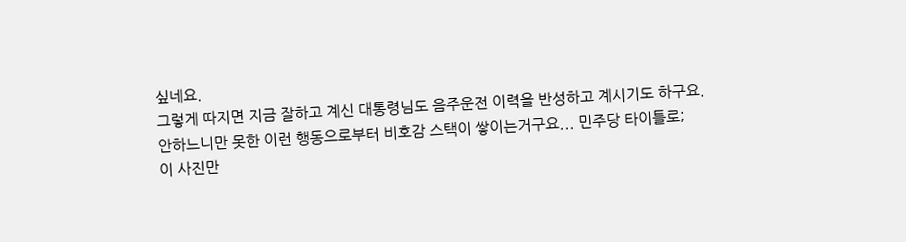싶네요.
그렇게 따지면 지금 잘하고 계신 대통령님도 음주운전 이력을 반성하고 계시기도 하구요.
안하느니만 못한 이런 행동으로부터 비호감 스택이 쌓이는거구요... 민주당 타이틀로;
이 사진만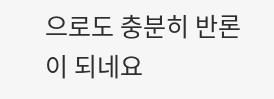으로도 충분히 반론이 되네요